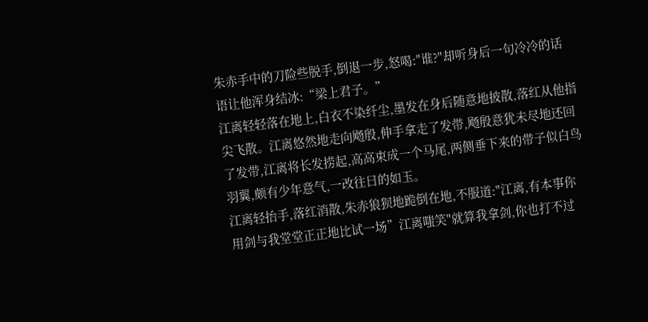朱赤手中的刀险些脱手,倒退一步,怒喝:"谁?"却听身后一句冷冷的话语让他浑身结冰:“梁上君子。”
江离轻轻落在地上,白衣不染纤尘,墨发在身后随意地披散,落红从他指尖飞散。江离悠然地走向飏殷,伸手拿走了发带,飏殷意犹未尽地还回了发带,江离将长发捞起,高高束成一个马尾,两侧垂下来的带子似白鸟羽翼,颇有少年意气,一改往日的如玉。
江离轻抬手,落红消散,朱赤狼狈地跪倒在地,不服道:"江离,有本事你用剑与我堂堂正正地比试一场”江离嗤笑"就算我拿剑,你也打不过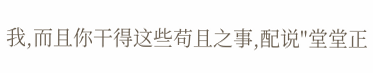我,而且你干得这些苟且之事,配说"堂堂正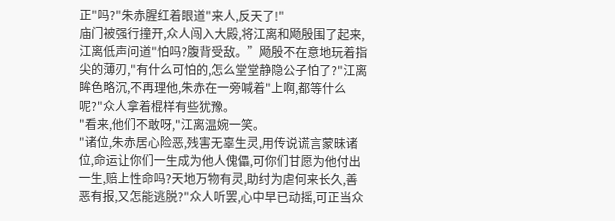正"吗?"朱赤腥红着眼道"来人,反天了!"
庙门被强行撞开,众人闯入大殿,将江离和飏殷围了起来,江离低声问道"怕吗?腹背受敌。”飏殷不在意地玩着指尖的薄刃,"有什么可怕的,怎么堂堂静隐公子怕了?"江离眸色略沉,不再理他,朱赤在一旁喊着"上啊,都等什么呢?"众人拿着棍样有些犹豫。
"看来,他们不敢呀,"江离温婉一笑。
"诸位,朱赤居心险恶,残害无辜生灵,用传说谎言蒙昧诸位,命运让你们一生成为他人傀儡,可你们甘愿为他付出一生,赔上性命吗?天地万物有灵,助纣为虐何来长久,善恶有报,又怎能逃脱?"众人听罢,心中早已动摇,可正当众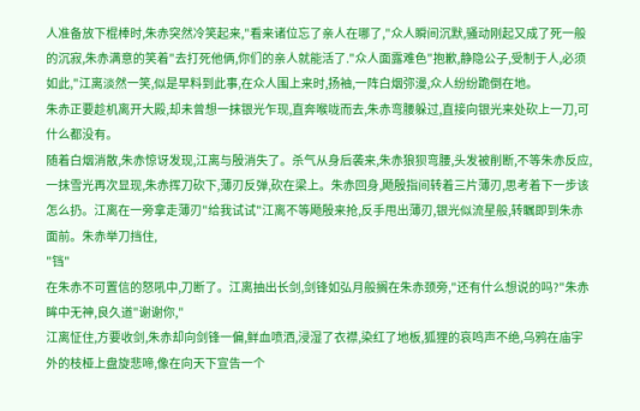人准备放下棍棒时,朱赤突然冷笑起来,"看来诸位忘了亲人在哪了,"众人瞬间沉默,骚动刚起又成了死一般的沉寂,朱赤满意的笑着"去打死他俩,你们的亲人就能活了."众人面露难色"抱歉,静隐公子,受制于人,必须如此,"江离淡然一笑,似是早料到此事,在众人围上来时,扬袖,一阵白烟弥漫,众人纷纷跪倒在地。
朱赤正要趁机离开大殿,却未曾想一抹银光乍现,直奔喉咙而去,朱赤弯腰躲过,直接向银光来处砍上一刀,可什么都没有。
随着白烟消散,朱赤惊讶发现,江离与殷消失了。杀气从身后袭来,朱赤狼狈弯腰,头发被削断,不等朱赤反应,一抹雪光再次显现,朱赤挥刀砍下,薄刃反弹,砍在梁上。朱赤回身,飏殷指间转着三片薄刃,思考着下一步该怎么扔。江离在一旁拿走薄刃"给我试试"江离不等飏殷来抢,反手甩出薄刃,银光似流星般,转瞩即到朱赤面前。朱赤举刀挡住,
"铛"
在朱赤不可置信的怒吼中,刀断了。江离抽出长剑,剑锋如弘月般搁在朱赤颈旁,"还有什么想说的吗?"朱赤眸中无神,良久道"谢谢你,"
江离怔住,方要收剑,朱赤却向剑锋一偏,鲜血喷洒,浸湿了衣襟,染红了地板,狐狸的哀鸣声不绝,乌鸦在庙宇外的枝桠上盘旋悲啼,像在向天下宣告一个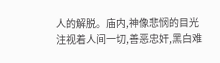人的解脱。庙内,神像悲悯的目光注视着人间一切,善恶忠奸,黑白难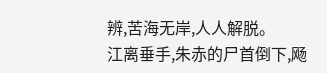辨,苦海无岸,人人解脱。
江离垂手,朱赤的尸首倒下,飏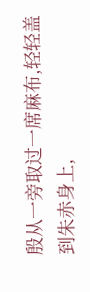殷从一旁取过一席麻布,轻轻盖到朱赤身上,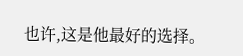也许,这是他最好的选择。